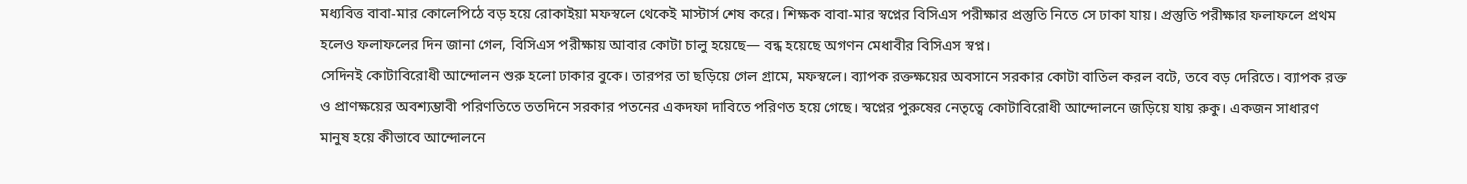মধ্যবিত্ত বাবা-মার কোলেপিঠে বড় হয়ে রোকাইয়া মফস্বলে থেকেই মাস্টার্স শেষ করে। শিক্ষক বাবা-মার স্বপ্নের বিসিএস পরীক্ষার প্রস্তুতি নিতে সে ঢাকা যায়। প্রস্তুতি পরীক্ষার ফলাফলে প্রথম হলেও ফলাফলের দিন জানা গেল, বিসিএস পরীক্ষায় আবার কোটা চালু হয়েছে— বন্ধ হয়েছে অগণন মেধাবীর বিসিএস স্বপ্ন।
সেদিনই কোটাবিরোধী আন্দোলন শুরু হলো ঢাকার বুকে। তারপর তা ছড়িয়ে গেল গ্রামে, মফস্বলে। ব্যাপক রক্তক্ষয়ের অবসানে সরকার কোটা বাতিল করল বটে, তবে বড় দেরিতে। ব্যাপক রক্ত ও প্রাণক্ষয়ের অবশ্যম্ভাবী পরিণতিতে ততদিনে সরকার পতনের একদফা দাবিতে পরিণত হয়ে গেছে। স্বপ্নের পুরুষের নেতৃত্বে কোটাবিরোধী আন্দোলনে জড়িয়ে যায় রুকু। একজন সাধারণ মানুষ হয়ে কীভাবে আন্দোলনে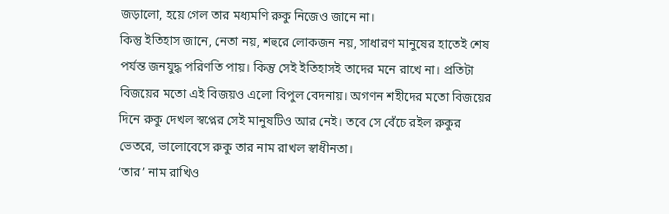জড়ালো, হয়ে গেল তার মধ্যমণি রুকু নিজেও জানে না।
কিন্তু ইতিহাস জানে, নেতা নয়, শহুরে লোকজন নয়, সাধারণ মানুষের হাতেই শেষ পর্যন্ত জনযুদ্ধ পরিণতি পায়। কিন্তু সেই ইতিহাসই তাদের মনে রাখে না। প্রতিটা বিজয়ের মতো এই বিজয়ও এলো বিপুল বেদনায়। অগণন শহীদের মতো বিজয়ের দিনে রুকু দেখল স্বপ্নের সেই মানুষটিও আর নেই। তবে সে বেঁচে রইল রুকুর ভেতরে, ভালোবেসে রুকু তার নাম রাখল স্বাধীনতা।
‘তার’ নাম রাখিও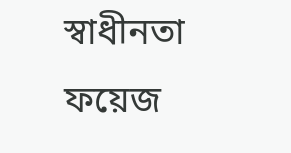স্বাধীনতা
ফয়েজ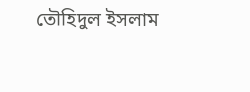তৌহিদুল ইসলাম